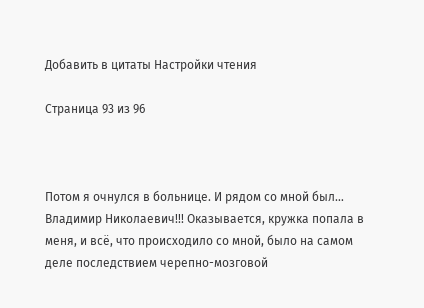Добавить в цитаты Настройки чтения

Страница 93 из 96



Потом я очнулся в больнице. И рядом со мной был… Владимир Николаевич!!! Оказывается, кружка попала в меня, и всё, что происходило со мной, было на самом деле последствием черепно-мозговой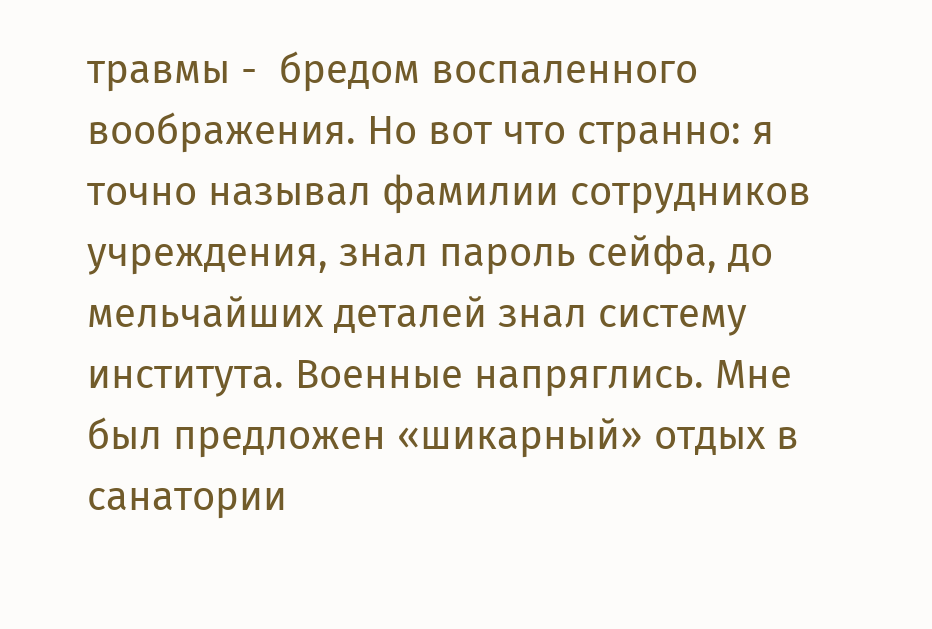травмы -  бредом воспаленного воображения. Но вот что странно: я точно называл фамилии сотрудников учреждения, знал пароль сейфа, до мельчайших деталей знал систему института. Военные напряглись. Мне был предложен «шикарный» отдых в санатории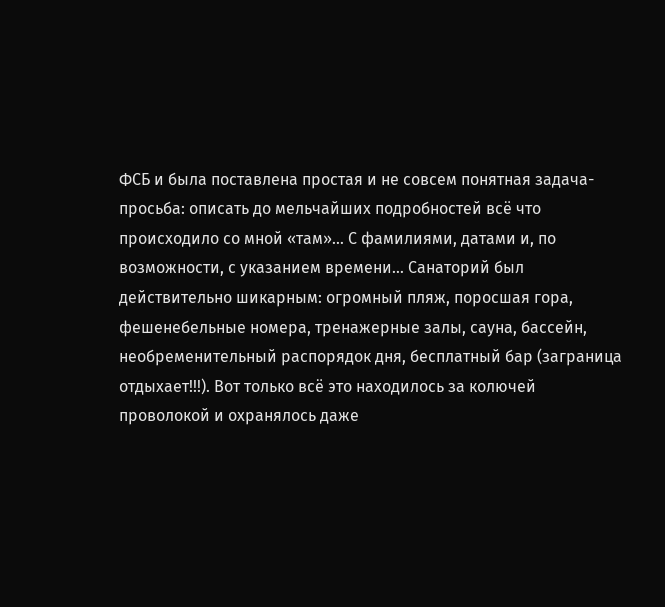ФСБ и была поставлена простая и не совсем понятная задача-просьба: описать до мельчайших подробностей всё что происходило со мной «там»… С фамилиями, датами и, по возможности, с указанием времени… Санаторий был действительно шикарным: огромный пляж, поросшая гора, фешенебельные номера, тренажерные залы, сауна, бассейн, необременительный распорядок дня, бесплатный бар (заграница отдыхает!!!). Вот только всё это находилось за колючей проволокой и охранялось даже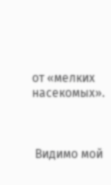от «мелких насекомых».



 Видимо мой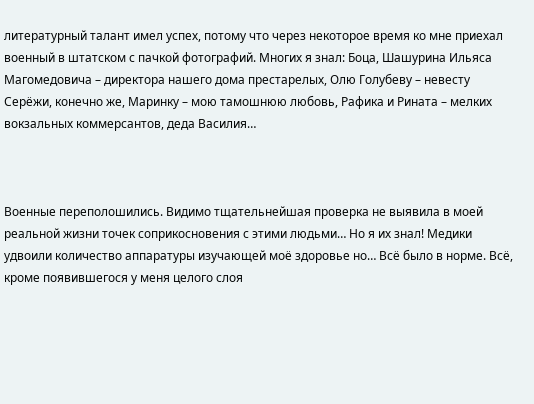литературный талант имел успех, потому что через некоторое время ко мне приехал военный в штатском с пачкой фотографий. Многих я знал: Боца, Шашурина Ильяса Магомедовича – директора нашего дома престарелых, Олю Голубеву – невесту Серёжи, конечно же, Маринку – мою тамошнюю любовь, Рафика и Рината – мелких вокзальных коммерсантов, деда Василия…



Военные переполошились. Видимо тщательнейшая проверка не выявила в моей реальной жизни точек соприкосновения с этими людьми… Но я их знал! Медики удвоили количество аппаратуры изучающей моё здоровье но… Всё было в норме. Всё, кроме появившегося у меня целого слоя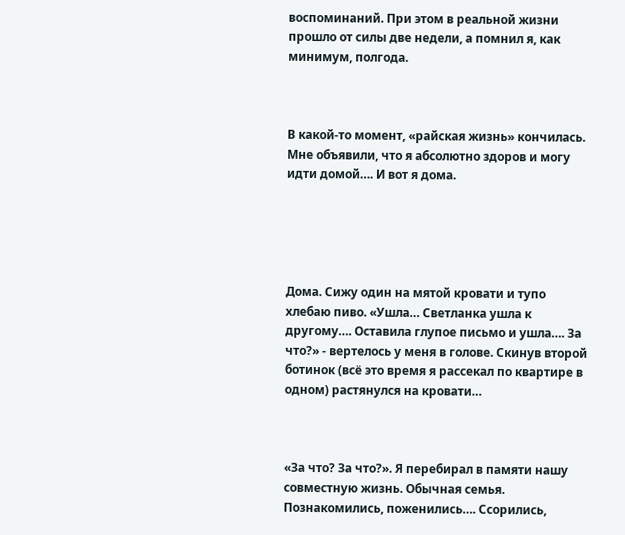воспоминаний. При этом в реальной жизни прошло от силы две недели, а помнил я, как минимум, полгода.



В какой-то момент, «райская жизнь» кончилась. Мне объявили, что я абсолютно здоров и могу идти домой…. И вот я дома.





Дома. Сижу один на мятой кровати и тупо хлебаю пиво. «Ушла… Светланка ушла к другому…. Оставила глупое письмо и ушла…. За что?» - вертелось у меня в голове. Скинув второй ботинок (всё это время я рассекал по квартире в одном) растянулся на кровати…



«За что? За что?». Я перебирал в памяти нашу совместную жизнь. Обычная семья. Познакомились, поженились…. Ссорились,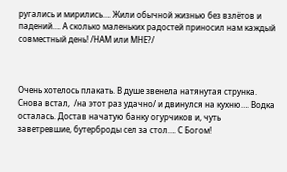ругались и мирились…. Жили обычной жизнью без взлётов и падений…. А сколько маленьких радостей приносил нам каждый совместный день! /НАМ или МНЕ?/



Очень хотелось плакать. В душе звенела натянутая струнка. Снова встал,  /на этот раз удачно/ и двинулся на кухню…. Водка осталась. Достав начатую банку огурчиков и, чуть заветревшие, бутерброды сел за стол…. С Богом!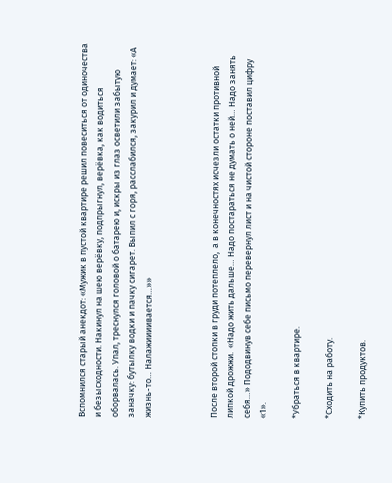Вспомнился старый анекдот: «Мужик в пустой квартире решил повеситься от одиночества и безысходности. Накинул на шею верёвку, подпрыгнул, верёвка, как водиться оборвалась. Упал, треснулся головой о батарею и, искры из глаз осветили забытую заначку: бутылку водки и пачку сигарет. Выпил с горя, расслабился, закурил и думает: «А жизнь-то… Налажиииивается…»»



После второй стопки в груди потеплело,  а в конечностях исчезли остатки противной липкой дрожжи.  «Надо жить дальше… Надо постараться не думать о ней… Надо занять себя…» Пододвинув себе письмо перевернул лист и на чистой стороне поставил цифру «1».

*Убраться в квартире.

*Сходить на работу.

*Купить продуктов.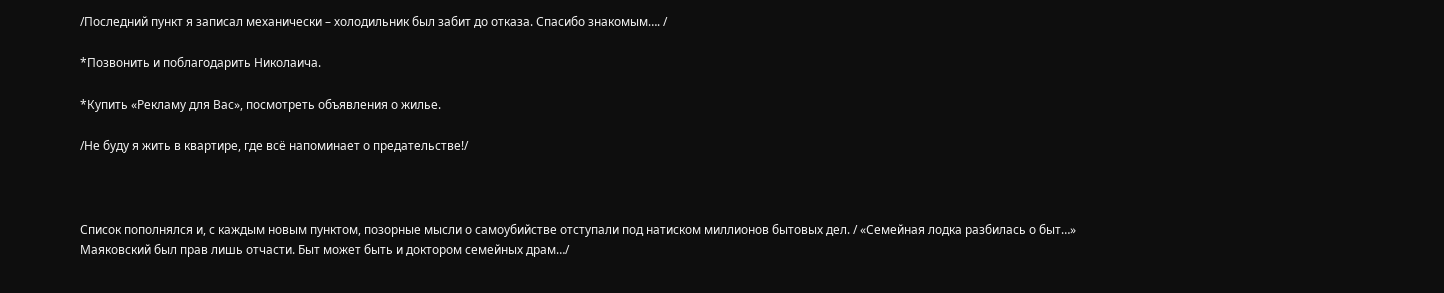/Последний пункт я записал механически – холодильник был забит до отказа. Спасибо знакомым…. /

*Позвонить и поблагодарить Николаича.

*Купить «Рекламу для Вас», посмотреть объявления о жилье.

/Не буду я жить в квартире, где всё напоминает о предательстве!/



Список пополнялся и, с каждым новым пунктом, позорные мысли о самоубийстве отступали под натиском миллионов бытовых дел. / «Семейная лодка разбилась о быт…» Маяковский был прав лишь отчасти. Быт может быть и доктором семейных драм…/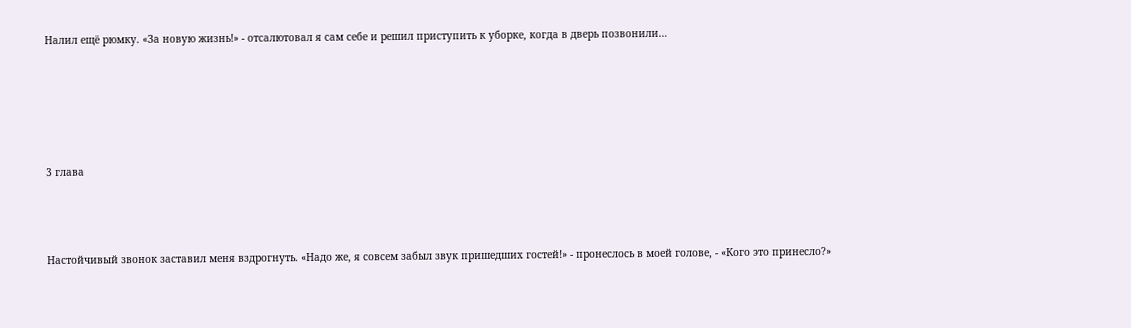Налил ещё рюмку. «За новую жизнь!» - отсалютовал я сам себе и решил приступить к уборке, когда в дверь позвонили…





3 глава



Настойчивый звонок заставил меня вздрогнуть. «Надо же, я совсем забыл звук пришедших гостей!» - пронеслось в моей голове, - «Кого это принесло?»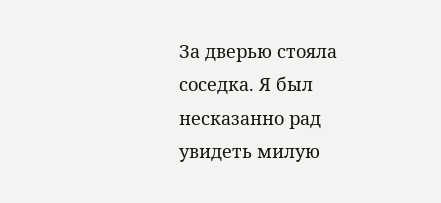За дверью стояла соседка. Я был несказанно рад увидеть милую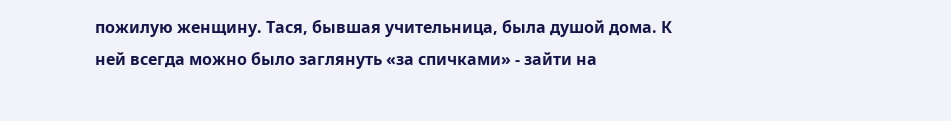пожилую женщину. Тася, бывшая учительница, была душой дома. К ней всегда можно было заглянуть «за спичками» - зайти на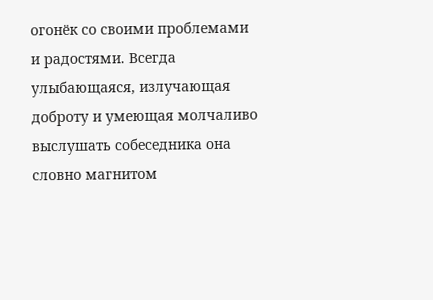огонёк со своими проблемами и радостями. Всегда улыбающаяся, излучающая доброту и умеющая молчаливо выслушать собеседника она словно магнитом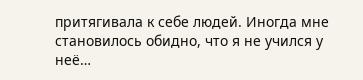притягивала к себе людей. Иногда мне становилось обидно, что я не учился у неё…